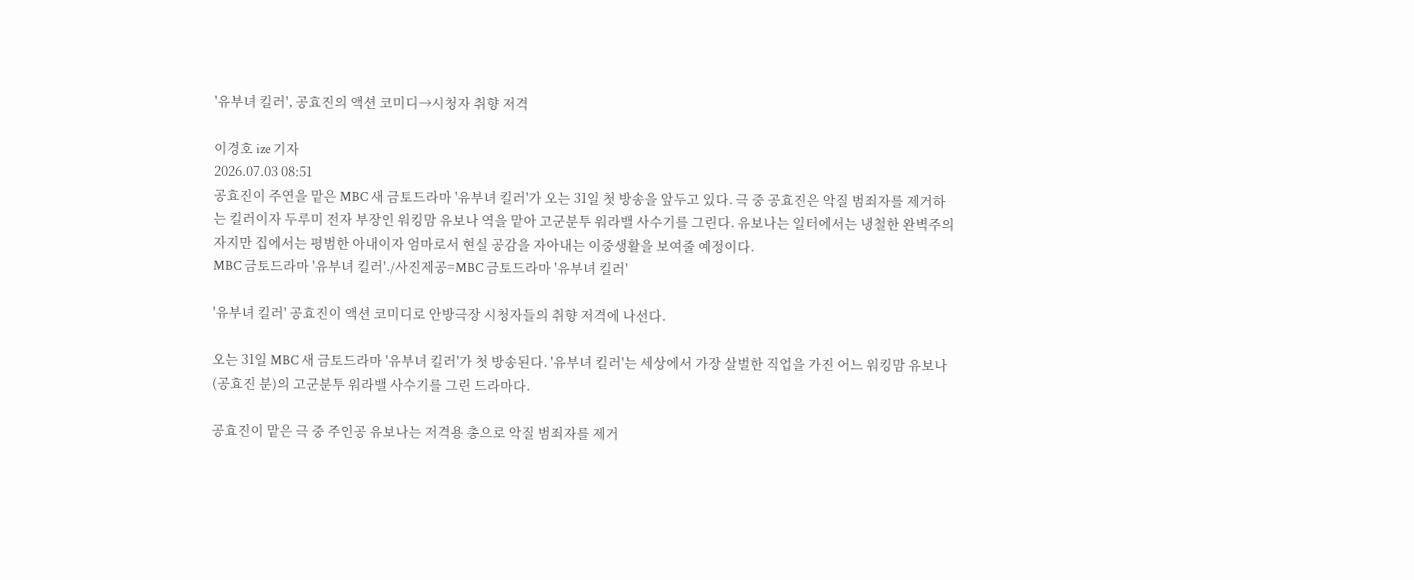'유부녀 킬러', 공효진의 액션 코미디→시청자 취향 저격

이경호 ize 기자
2026.07.03 08:51
공효진이 주연을 맡은 MBC 새 금토드라마 '유부녀 킬러'가 오는 31일 첫 방송을 앞두고 있다. 극 중 공효진은 악질 범죄자를 제거하는 킬러이자 두루미 전자 부장인 워킹맘 유보나 역을 맡아 고군분투 워라밸 사수기를 그린다. 유보나는 일터에서는 냉철한 완벽주의자지만 집에서는 평범한 아내이자 엄마로서 현실 공감을 자아내는 이중생활을 보여줄 예정이다.
MBC 금토드라마 '유부녀 킬러'./사진제공=MBC 금토드라마 '유부녀 킬러'

'유부녀 킬러' 공효진이 액션 코미디로 안방극장 시청자들의 취향 저격에 나선다.

오는 31일 MBC 새 금토드라마 '유부녀 킬러'가 첫 방송된다. '유부녀 킬러'는 세상에서 가장 살벌한 직업을 가진 어느 워킹맘 유보나(공효진 분)의 고군분투 워라밸 사수기를 그린 드라마다.

공효진이 맡은 극 중 주인공 유보나는 저격용 총으로 악질 범죄자를 제거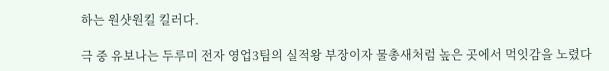하는 원샷원킬 킬러다.

극 중 유보나는 두루미 전자 영업3팀의 실적왕 부장이자 물총새처럼 높은 곳에서 먹잇감을 노렸다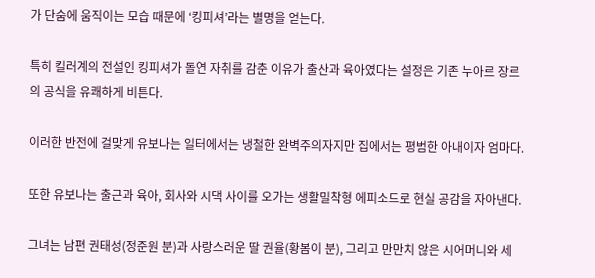가 단숨에 움직이는 모습 때문에 ‘킹피셔’라는 별명을 얻는다.

특히 킬러계의 전설인 킹피셔가 돌연 자취를 감춘 이유가 출산과 육아였다는 설정은 기존 누아르 장르의 공식을 유쾌하게 비튼다.

이러한 반전에 걸맞게 유보나는 일터에서는 냉철한 완벽주의자지만 집에서는 평범한 아내이자 엄마다.

또한 유보나는 출근과 육아, 회사와 시댁 사이를 오가는 생활밀착형 에피소드로 현실 공감을 자아낸다.

그녀는 남편 권태성(정준원 분)과 사랑스러운 딸 권율(황봄이 분), 그리고 만만치 않은 시어머니와 세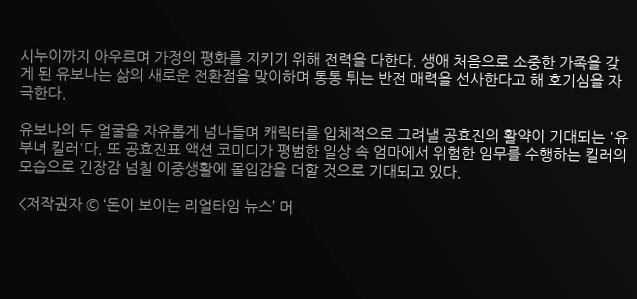시누이까지 아우르며 가정의 평화를 지키기 위해 전력을 다한다. 생애 처음으로 소중한 가족을 갖게 된 유보나는 삶의 새로운 전환점을 맞이하며 통통 튀는 반전 매력을 선사한다고 해 호기심을 자극한다.

유보나의 두 얼굴을 자유롭게 넘나들며 캐릭터를 입체적으로 그려낼 공효진의 활약이 기대되는 '유부녀 킬러'다. 또 공효진표 액션 코미디가 평범한 일상 속 엄마에서 위험한 임무를 수행하는 킬러의 모습으로 긴장감 넘칠 이중생활에 몰입감을 더할 것으로 기대되고 있다.

<저작권자 © ‘돈이 보이는 리얼타임 뉴스’ 머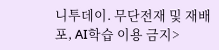니투데이. 무단전재 및 재배포, AI학습 이용 금지>